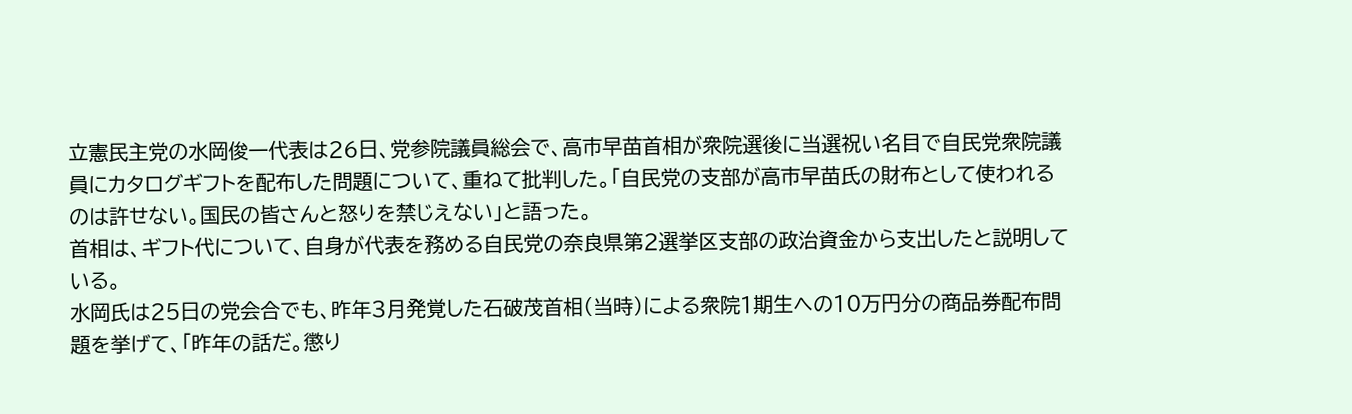立憲民主党の水岡俊一代表は26日、党参院議員総会で、高市早苗首相が衆院選後に当選祝い名目で自民党衆院議員にカタログギフトを配布した問題について、重ねて批判した。「自民党の支部が高市早苗氏の財布として使われるのは許せない。国民の皆さんと怒りを禁じえない」と語った。
首相は、ギフト代について、自身が代表を務める自民党の奈良県第2選挙区支部の政治資金から支出したと説明している。
水岡氏は25日の党会合でも、昨年3月発覚した石破茂首相(当時)による衆院1期生への10万円分の商品券配布問題を挙げて、「昨年の話だ。懲り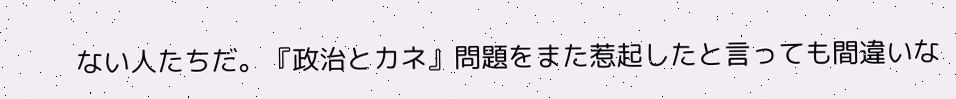ない人たちだ。『政治とカネ』問題をまた惹起したと言っても間違いな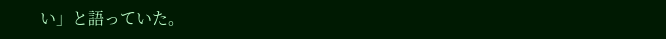い」と語っていた。